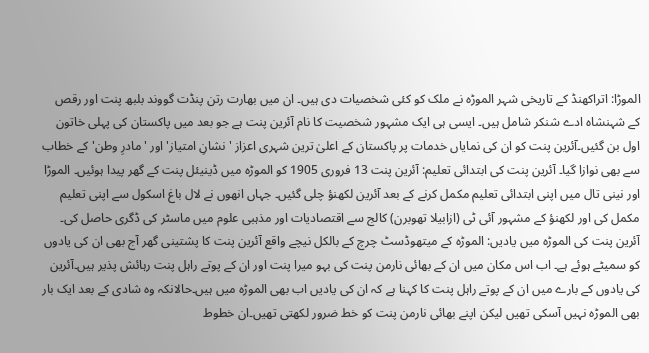الموڑا: اتراکھنڈ کے تاریخی شہر الموڑہ نے ملک کو کئی شخصیات دی ہیں۔ ان میں بھارت رتن پنڈت گووند بلبھ پنت اور رقص کے شہنشاہ ادے شنکر شامل ہیں۔ ایسی ہی ایک مشہور شخصیت کا نام آئرین پنت ہے جو بعد میں پاکستان کی پہلی خاتون اول بن گئیں۔آئرین پنت کو ان کی نمایاں خدمات پر پاکستان کے اعلیٰ ترین شہری اعزاز 'نشانِ امتیاز' اور 'مادرِ وطن' کے خطاب سے بھی نوازا گیا۔ آئرین پنت کی ابتدائی تعلیم: آئرین پنت 13 فروری 1905 کو الموڑہ میں ڈینیئل پنت کے گھر پیدا ہوئیں۔ الموڑا اور نینی تال میں اپنی ابتدائی تعلیم مکمل کرنے کے بعد آئرین لکھنؤ چلی گئیں۔ جہاں انھوں نے لال باغ اسکول سے اپنی تعلیم مکمل کی اور لکھنؤ کے مشہور آئی ٹی (ازابیلا تھوبرن) کالج سے اقتصادیات اور مذہبی علوم میں ماسٹر کی ڈگری حاصل کی۔
آئرین پنت کی الموڑہ میں یادیں: الموڑہ کے میتھوڈسٹ چرچ کے بالکل نیچے واقع آئرین پنت کا پشتینی گھر آج بھی ان کی یادوں کو سمیٹے ہوئے ہے۔ اب اس مکان میں ان کے بھائی نارمن پنت کی بہو میرا پنت اور ان کے پوتے راہل پنت رہائش پذیر ہیں۔آئرین کی یادوں کے بارے میں ان کے پوتے راہل پنت کا کہنا ہے کہ ان کی یادیں اب بھی الموڑہ میں ہیں۔حالانکہ وہ شادی کے بعد ایک بار بھی الموڑہ نہیں آسکی تھیں لیکن اپنے بھائی نارمن پنت کو خط ضرور لکھتی تھیں۔ان خطوط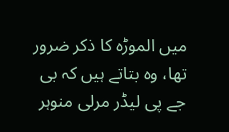میں الموڑہ کا ذکر ضرور تھا، وہ بتاتے ہیں کہ بی جے پی لیڈر مرلی منوہر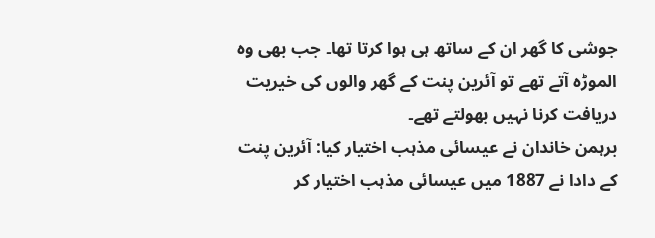جوشی کا گھر ان کے ساتھ ہی ہوا کرتا تھا۔ جب بھی وہ الموڑہ آتے تھے تو آئرین پنت کے گھر والوں کی خیریت دریافت کرنا نہیں بھولتے تھے۔
برہمن خاندان نے عیسائی مذہب اختیار کیا: آئرین پنت کے دادا نے 1887 میں عیسائی مذہب اختیار کر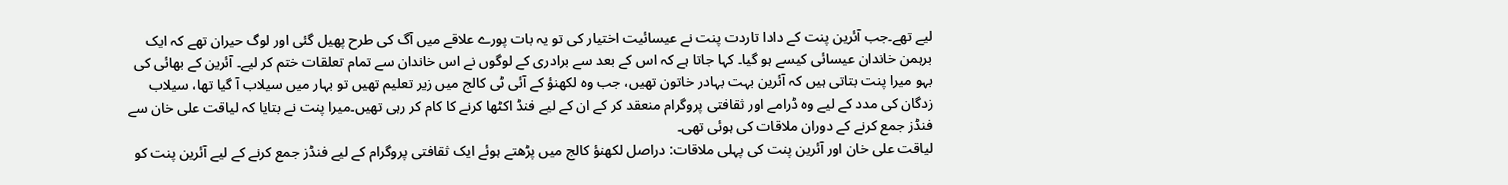لیے تھے۔جب آئرین پنت کے دادا تاردت پنت نے عیسائیت اختیار کی تو یہ بات پورے علاقے میں آگ کی طرح پھیل گئی اور لوگ حیران تھے کہ ایک برہمن خاندان عیسائی کیسے ہو گیا۔ کہا جاتا ہے کہ اس کے بعد سے برادری کے لوگوں نے اس خاندان سے تمام تعلقات ختم کر لیے۔ آئرین کے بھائی کی بہو میرا پنت بتاتی ہیں کہ آئرین بہت بہادر خاتون تھیں، جب وہ لکھنؤ کے آئی ٹی کالج میں زیر تعلیم تھیں تو بہار میں سیلاب آ گیا تھا، سیلاب زدگان کی مدد کے لیے وہ ڈرامے اور ثقافتی پروگرام منعقد کر کے ان کے لیے فنڈ اکٹھا کرنے کا کام کر رہی تھیں۔میرا پنت نے بتایا کہ لیاقت علی خان سے فنڈز جمع کرنے کے دوران ملاقات کی ہوئی تھی۔
لیاقت علی خان اور آئرین پنت کی پہلی ملاقات: دراصل لکھنؤ کالج میں پڑھتے ہوئے ایک ثقافتی پروگرام کے لیے فنڈز جمع کرنے کے لیے آئرین پنت کو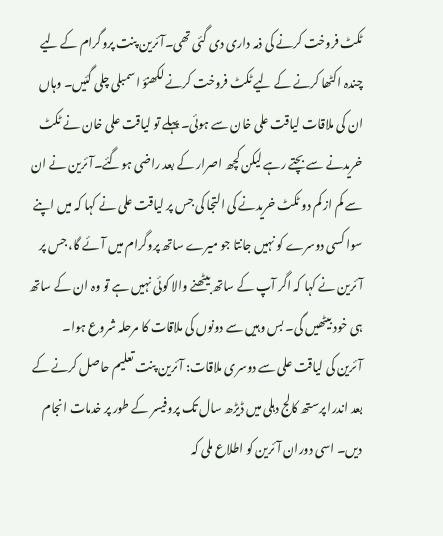ٹکٹ فروخت کرنے کی ذمہ داری دی گئی تھی۔آئرین پنت پروگرام کے لیے چندہ اکٹھا کرنے کے لیے ٹکٹ فروخت کرنے لکھنؤ اسمبلی چلی گئیں۔ وہاں ان کی ملاقات لیاقت علی خان سے ہوئی۔ پہلے تو لیاقت علی خان نے ٹکٹ خریدنے سے بچتے رہے لیکن کچھ اصرار کے بعد راضی ہوگئے۔آئرین نے ان سے کم از کم دو ٹکٹ خریدنے کی التجا کی جس پر لیاقت علی نے کہا کہ میں اپنے سوا کسی دوسرے کو نہیں جانتا جو میرے ساتھ پروگرام میں آئے گا، جس پر آئرین نے کہا کہ اگر آپ کے ساتھ بیٹھنے والا کوئی نہیں ہے تو وہ ان کے ساتھ ہی خود بیٹھیں گی۔ بس وہیں سے دونوں کی ملاقات کا مرحلہ شروع ہوا۔
آئرین کی لیاقت علی سے دوسری ملاقات: آئرین پنت تعلیم حاصل کرنے کے بعد اندرا پرستھ کالج دہلی میں ڈیڑھ سال تک پروفیسر کے طور پر خدمات انجام دیں۔ اسی دوران آئرین کو اطلاع ملی کہ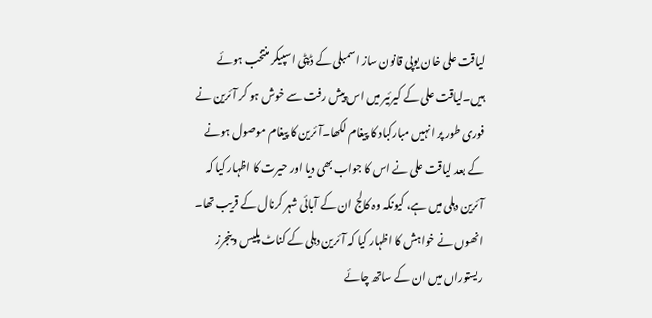لیاقت علی خان یوپی قانون ساز اسمبلی کے ڈپٹی اسپیکر منتخب ہوئے ہیں۔لیاقت علی کے کیرئیر میں اس پیش رفت سے خوش ہو کر آئرین نے فوری طور پر انہیں مبارکباد کا پیغام لکھا۔آئرین کا پیغام موصول ہونے کے بعد لیاقت علی نے اس کا جواب بھی دیا اور حیرت کا اظہار کیا کہ آئرین دہلی میں ہے، کیونکہ وہ کالج ان کے آبائی شہر کرنال کے قریب تھا۔ انھوں نے خواہش کا اظہار کیا کہ آئرین دہلی کے کناٹ پلیس وینجرز ریستوراں میں ان کے ساتھ چائے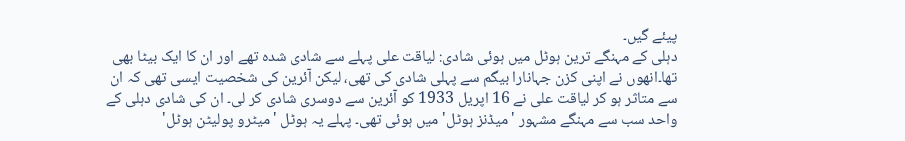پیئے گیں۔
دہلی کے مہنگے ترین ہوٹل میں ہوئی شادی: لیاقت علی پہلے سے شادی شدہ تھے اور ان کا ایک بیٹا بھی تھا۔انھوں نے اپنی کزن جہانارا بیگم سے پہلی شادی کی تھی، لیکن آئرین کی شخصیت ایسی تھی کہ ان سے متاثر ہو کر لیاقت علی نے 16 اپریل 1933 کو آئرین سے دوسری شادی کر لی۔ ان کی شادی دہلی کے واحد سب سے مہنگے مشہور 'میڈنز ہوٹل' میں ہوئی تھی۔ پہلے یہ ہوٹل 'میٹرو پولیٹن ہوٹل'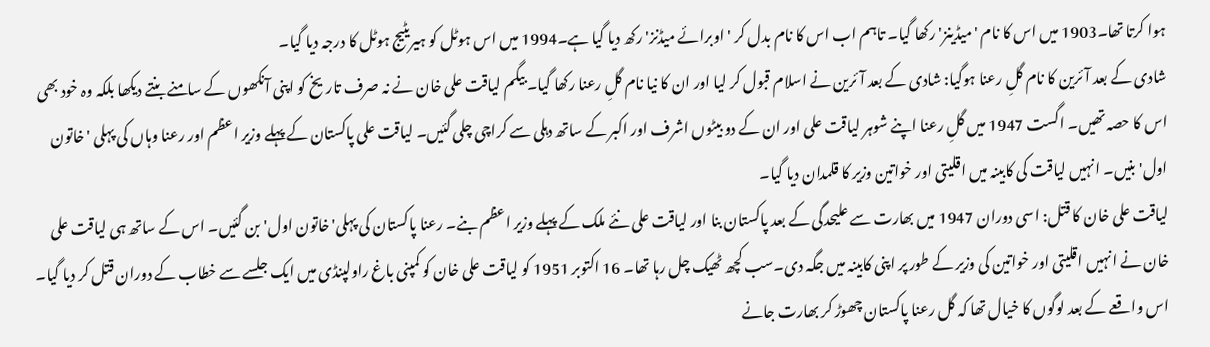ہوا کرتا تھا۔1903 میں اس کا نام 'میڈینز' رکھا گیا۔ تاہم اب اس کا نام بدل کر 'اوبرائے میڈنز' رکھ دیا گیا ہے۔1994 میں اس ہوٹل کو ہیریٹیج ہوٹل کا درجہ دیا گیا۔
شادی کے بعد آئرین کا نام گلِ رعنا ہوگیا: شادی کے بعد آئرین نے اسلام قبول کر لیا اور ان کا نیا نام گلِ رعنا رکھا گیا۔ بیگم لیاقت علی خان نے نہ صرف تاریخ کو اپنی آنکھوں کے سامنے بنتے دیکھا بلکہ وہ خود بھی اس کا حصہ تھیں۔ اگست 1947 میں گلِ رعنا اپنے شوہر لیاقت علی اور ان کے دو بیٹوں اشرف اور اکبر کے ساتھ دہلی سے کراچی چلی گئیں۔ لیاقت علی پاکستان کے پہلے وزیر اعظم اور رعنا وہاں کی پہلی 'خاتون اول' بنیں۔ انہیں لیاقت کی کابینہ میں اقلیتی اور خواتین وزیر کا قلمدان دیا گیا۔
لیاقت علی خان کا قتل: اسی دوران 1947 میں بھارت سے علیحدگی کے بعد پاکستان بنا اور لیاقت علی نئے ملک کے پہلے وزیر اعظم بنے۔ رعنا پاکستان کی پہلی'خاتون اول' بن گئیں۔ اس کے ساتھ ہی لیاقت علی خان نے انہیں اقلیتی اور خواتین کی وزیر کے طور پر اپنی کابینہ میں جگہ دی۔سب کچھ ٹھیک چل رہا تھا۔ 16 اکتوبر 1951 کو لیاقت علی خان کو کمپنی باغ راولپنڈی میں ایک جلسے سے خطاب کے دوران قتل کر دیا گیا۔ اس واقعے کے بعد لوگوں کا خیال تھا کہ گل رعنا پاکستان چھوڑ کر بھارت جانے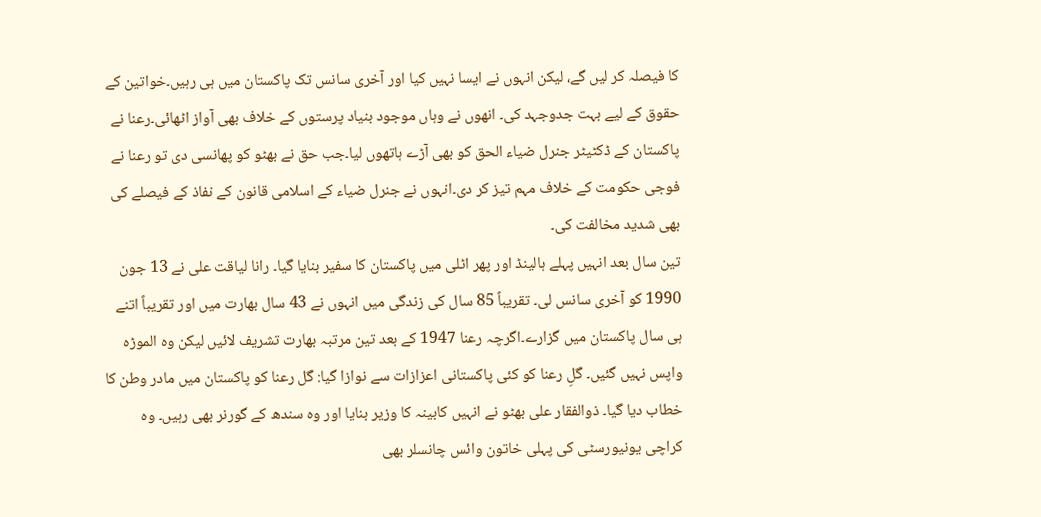کا فیصلہ کر لیں گے، لیکن انہوں نے ایسا نہیں کیا اور آخری سانس تک پاکستان میں ہی رہیں۔خواتین کے حقوق کے لیے بہت جدوجہد کی۔ انھوں نے وہاں موجود بنیاد پرستوں کے خلاف بھی آواز اٹھائی۔رعنا نے پاکستان کے ڈکٹیٹر جنرل ضیاء الحق کو بھی آڑے ہاتھوں لیا۔جب حق نے بھٹو کو پھانسی دی تو رعنا نے فوجی حکومت کے خلاف مہم تیز کر دی۔انہوں نے جنرل ضیاء کے اسلامی قانون کے نفاذ کے فیصلے کی بھی شدید مخالفت کی۔
تین سال بعد انہیں پہلے ہالینڈ اور پھر اٹلی میں پاکستان کا سفیر بنایا گیا۔ رانا لیاقت علی نے 13 جون 1990 کو آخری سانس لی۔ تقریباً 85 سال کی زندگی میں انہوں نے 43 سال بھارت میں اور تقریباً اتنے ہی سال پاکستان میں گزارے۔اگرچہ رعنا 1947 کے بعد تین مرتبہ بھارت تشریف لائیں لیکن وہ الموڑہ واپس نہیں گئیں۔ گلِ رعنا کو کئی پاکستانی اعزازات سے نوازا گیا: گل رعنا کو پاکستان میں مادر وطن کا خطاب دیا گیا۔ ذوالفقار علی بھٹو نے انہیں کابینہ کا وزیر بنایا اور وہ سندھ کے گورنر بھی رہیں۔ وہ کراچی یونیورسٹی کی پہلی خاتون وائس چانسلر بھی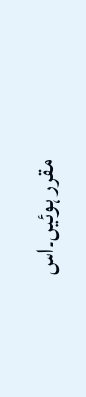مقرر ہوئیں۔اس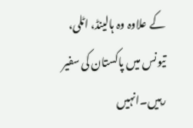کے علاوہ وہ ہالینڈ، اٹلی، تیونس میں پاکستان کی سفیر رہیں۔انہیں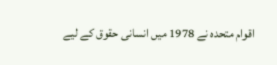اقوام متحدہ نے 1978 میں انسانی حقوق کے لیے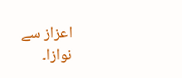اعزاز سے نوازا۔